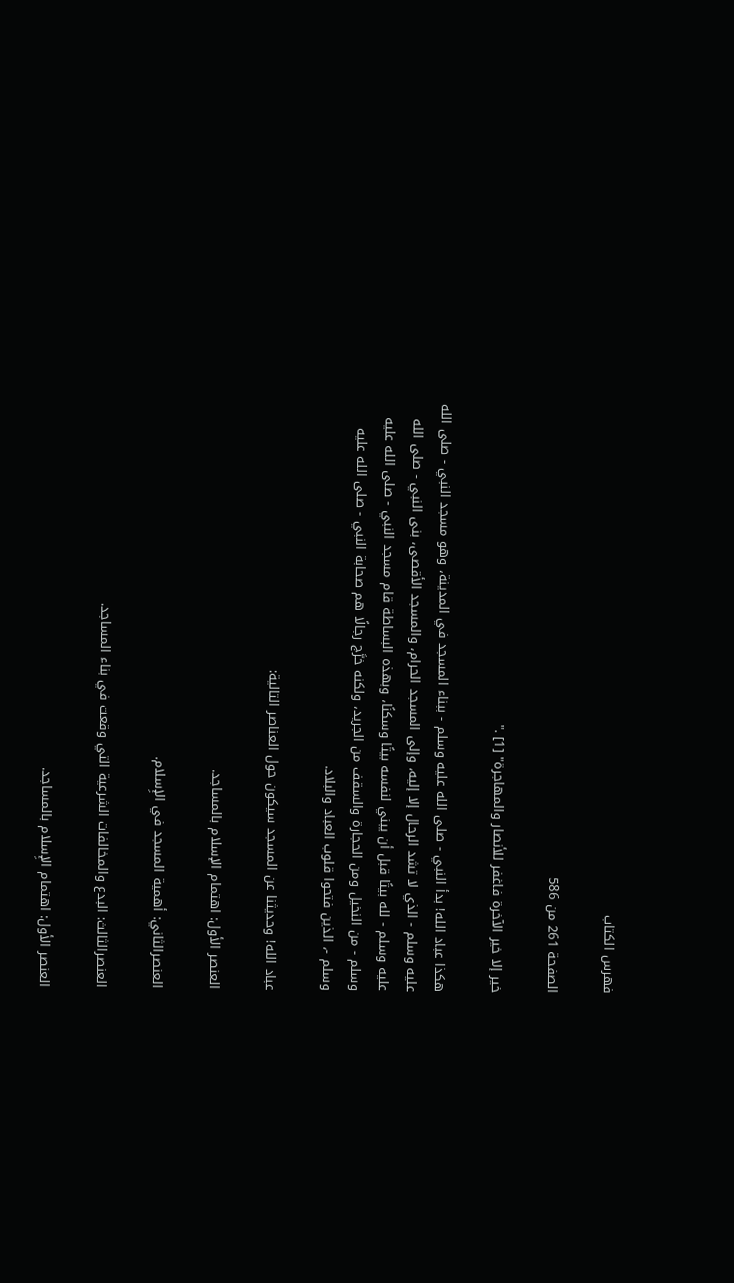فهرس الكتاب

الصفحة 261 من 586

خير إلا خير الآخرة فاغفر للأنصار والمهاجرة" [1] ."

هكذا عباد الله! بدأ النبي - صلى الله عليه وسلم - ببناء المسجد في المدينة، وهو مسجد النبي - صلى الله عليه وسلم - الذي لا تشد الرحال إلا إليه، وإلى المسجد الحرام، والمسجد الأقصى، بنى النبي - صلى الله عليه وسلم - لله بيتًا قبل أن يبني لنفسه بيتًا وسكنًا، وبهذه البساطة قام مسجد النبي - صلى الله عليه وسلم - من النخيل ومن الحجارة والسقف من الجريد، ولكنه خرَّج رجالًا هم صحابة النبي - صلى الله عليه وسلم -، الذين فتحوا قلوب العباد والبلاد.

عباد الله! وحديثنا عن المسجد سيكون حول العناصر التالية:

العنصر الأول: اهتمام الإسلام بالمساجد.

العنصرالثاني: أهمية المسجد في الإِسلام.

العنصرالثالث: البدع والمخالفات الشرعية التي وقعت في بناء المساجد.

العنصر الأول: اهتمام الإِسلام بالمساجد.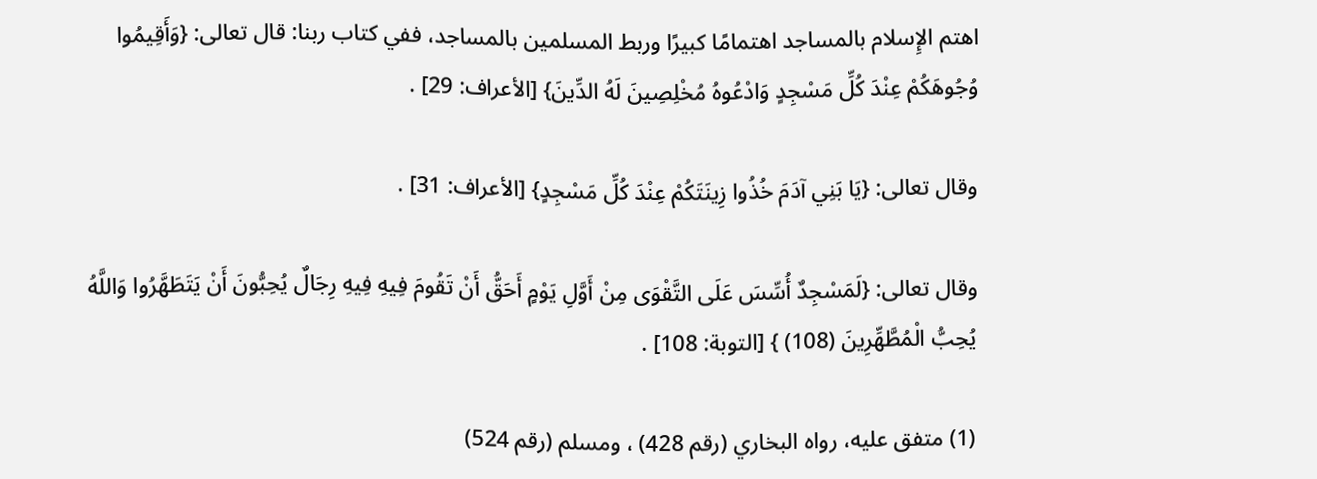اهتم الإِسلام بالمساجد اهتمامًا كبيرًا وربط المسلمين بالمساجد، ففي كتاب ربنا: قال تعالى: {وَأَقِيمُوا وُجُوهَكُمْ عِنْدَ كُلِّ مَسْجِدٍ وَادْعُوهُ مُخْلِصِينَ لَهُ الدِّينَ} [الأعراف: 29] .

وقال تعالى: {يَا بَنِي آدَمَ خُذُوا زِينَتَكُمْ عِنْدَ كُلِّ مَسْجِدٍ} [الأعراف: 31] .

وقال تعالى: {لَمَسْجِدٌ أُسِّسَ عَلَى التَّقْوَى مِنْ أَوَّلِ يَوْمٍ أَحَقُّ أَنْ تَقُومَ فِيهِ فِيهِ رِجَالٌ يُحِبُّونَ أَنْ يَتَطَهَّرُوا وَاللَّهُ يُحِبُّ الْمُطَّهِّرِينَ (108) } [التوبة: 108] .

(1) متفق عليه، رواه البخاري (رقم 428) ، ومسلم (رقم 524)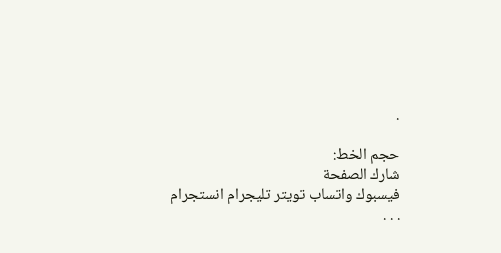.

حجم الخط:
شارك الصفحة
فيسبوك واتساب تويتر تليجرام انستجرام
. . .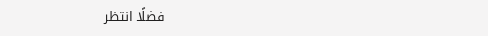فضلًا انتظر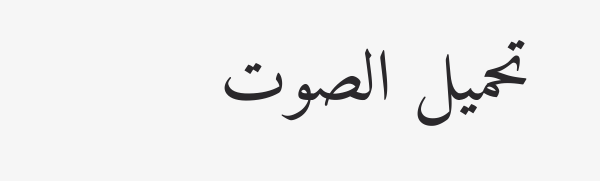تحميل الصوت